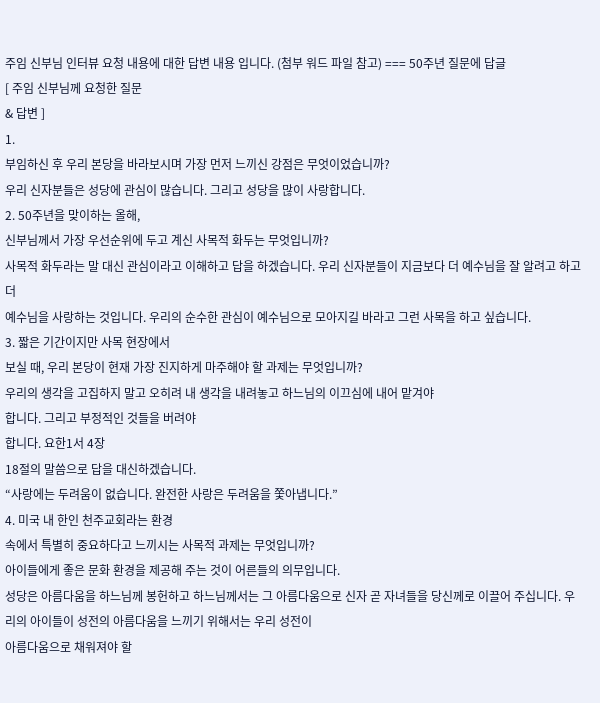주임 신부님 인터뷰 요청 내용에 대한 답변 내용 입니다. (첨부 워드 파일 참고) === 50주년 질문에 답글
[ 주임 신부님께 요청한 질문
& 답변 ]
1.
부임하신 후 우리 본당을 바라보시며 가장 먼저 느끼신 강점은 무엇이었습니까?
우리 신자분들은 성당에 관심이 많습니다. 그리고 성당을 많이 사랑합니다.
2. 50주년을 맞이하는 올해,
신부님께서 가장 우선순위에 두고 계신 사목적 화두는 무엇입니까?
사목적 화두라는 말 대신 관심이라고 이해하고 답을 하겠습니다. 우리 신자분들이 지금보다 더 예수님을 잘 알려고 하고 더
예수님을 사랑하는 것입니다. 우리의 순수한 관심이 예수님으로 모아지길 바라고 그런 사목을 하고 싶습니다.
3. 짧은 기간이지만 사목 현장에서
보실 때, 우리 본당이 현재 가장 진지하게 마주해야 할 과제는 무엇입니까?
우리의 생각을 고집하지 말고 오히려 내 생각을 내려놓고 하느님의 이끄심에 내어 맡겨야
합니다. 그리고 부정적인 것들을 버려야
합니다. 요한1서 4장
18절의 말씀으로 답을 대신하겠습니다.
“사랑에는 두려움이 없습니다. 완전한 사랑은 두려움을 쫓아냅니다.”
4. 미국 내 한인 천주교회라는 환경
속에서 특별히 중요하다고 느끼시는 사목적 과제는 무엇입니까?
아이들에게 좋은 문화 환경을 제공해 주는 것이 어른들의 의무입니다.
성당은 아름다움을 하느님께 봉헌하고 하느님께서는 그 아름다움으로 신자 곧 자녀들을 당신께로 이끌어 주십니다. 우리의 아이들이 성전의 아름다움을 느끼기 위해서는 우리 성전이
아름다움으로 채워져야 할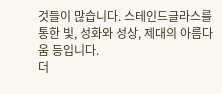것들이 많습니다. 스테인드글라스를 통한 빛, 성화와 성상, 제대의 아름다움 등입니다.
더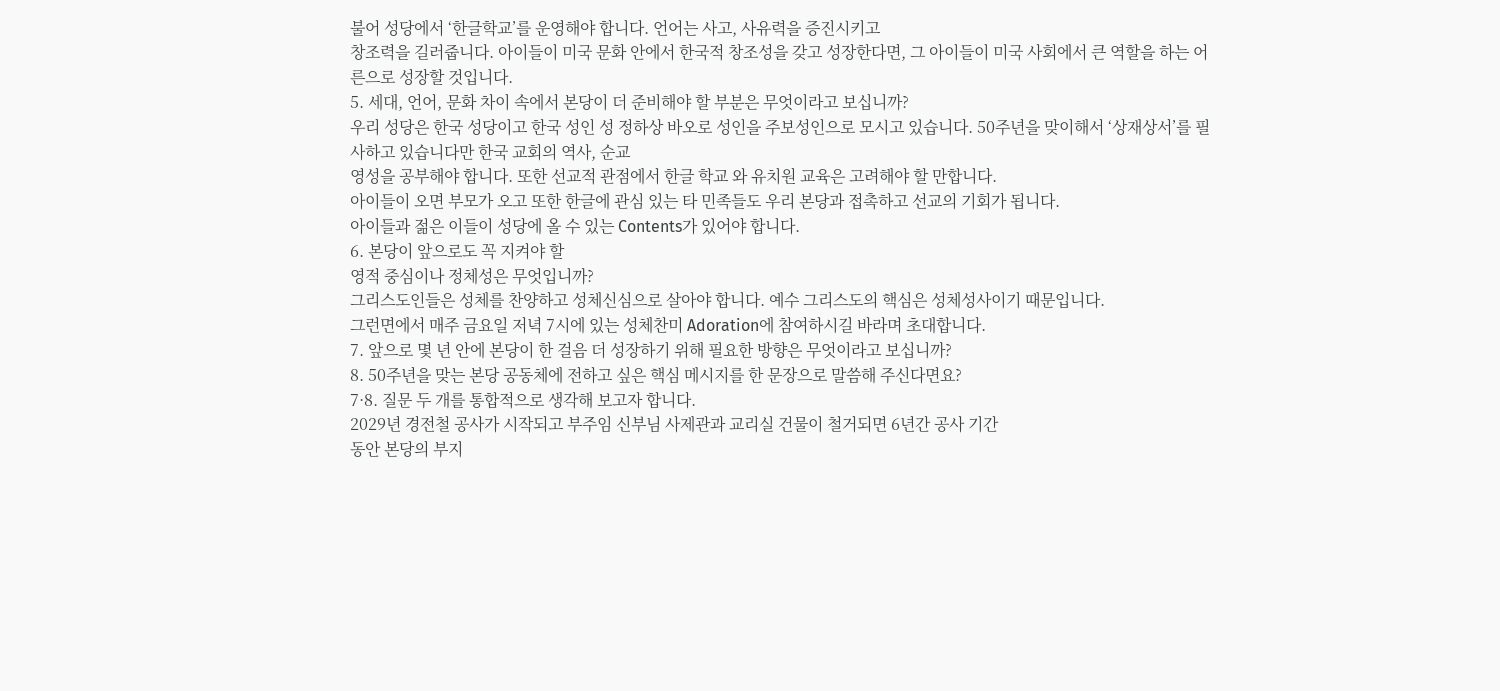불어 성당에서 ‘한글학교’를 운영해야 합니다. 언어는 사고, 사유력을 증진시키고
창조력을 길러줍니다. 아이들이 미국 문화 안에서 한국적 창조성을 갖고 성장한다면, 그 아이들이 미국 사회에서 큰 역할을 하는 어른으로 성장할 것입니다.
5. 세대, 언어, 문화 차이 속에서 본당이 더 준비해야 할 부분은 무엇이라고 보십니까?
우리 성당은 한국 성당이고 한국 성인 성 정하상 바오로 성인을 주보성인으로 모시고 있습니다. 50주년을 맞이해서 ‘상재상서’를 필사하고 있습니다만 한국 교회의 역사, 순교
영성을 공부해야 합니다. 또한 선교적 관점에서 한글 학교 와 유치원 교육은 고려해야 할 만합니다.
아이들이 오면 부모가 오고 또한 한글에 관심 있는 타 민족들도 우리 본당과 접촉하고 선교의 기회가 됩니다.
아이들과 젊은 이들이 성당에 올 수 있는 Contents가 있어야 합니다.
6. 본당이 앞으로도 꼭 지켜야 할
영적 중심이나 정체성은 무엇입니까?
그리스도인들은 성체를 찬양하고 성체신심으로 살아야 합니다. 예수 그리스도의 핵심은 성체성사이기 때문입니다.
그런면에서 매주 금요일 저녁 7시에 있는 성체찬미 Adoration에 참여하시길 바라며 초대합니다.
7. 앞으로 몇 년 안에 본당이 한 걸음 더 성장하기 위해 필요한 방향은 무엇이라고 보십니까?
8. 50주년을 맞는 본당 공동체에 전하고 싶은 핵심 메시지를 한 문장으로 말씀해 주신다면요?
7·8. 질문 두 개를 통합적으로 생각해 보고자 합니다.
2029년 경전철 공사가 시작되고 부주임 신부님 사제관과 교리실 건물이 철거되면 6년간 공사 기간
동안 본당의 부지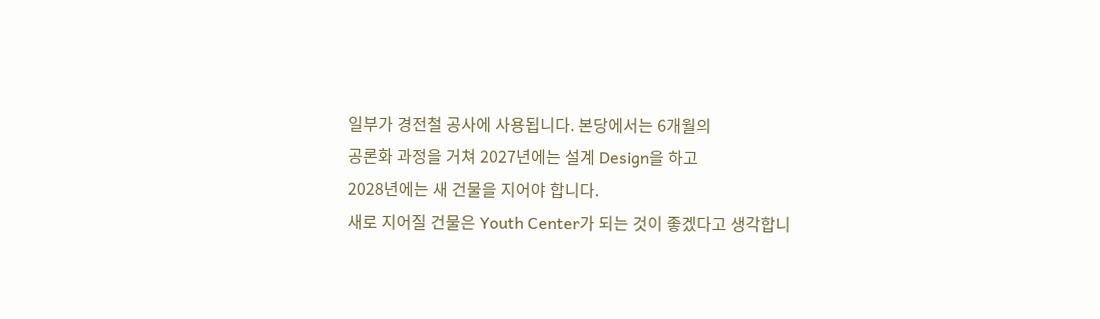일부가 경전철 공사에 사용됩니다. 본당에서는 6개월의
공론화 과정을 거쳐 2027년에는 설계 Design을 하고
2028년에는 새 건물을 지어야 합니다.
새로 지어질 건물은 Youth Center가 되는 것이 좋겠다고 생각합니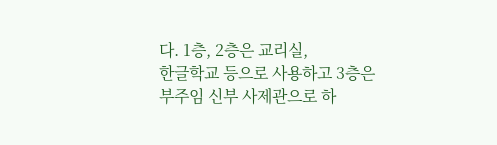다. 1층, 2층은 교리실,
한글학교 등으로 사용하고 3층은 부주임 신부 사제관으로 하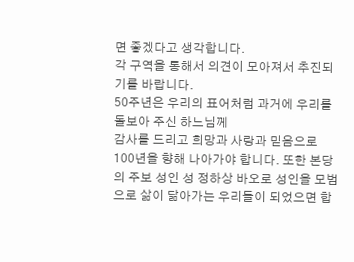면 좋겠다고 생각합니다.
각 구역을 통해서 의견이 모아져서 추진되기를 바랍니다.
50주년은 우리의 표어처럼 과거에 우리를 돌보아 주신 하느님께
감사를 드리고 희망과 사랑과 믿음으로 100년을 향해 나아가야 합니다. 또한 본당의 주보 성인 성 정하상 바오로 성인을 모범으로 삶이 닮아가는 우리들이 되었으면 합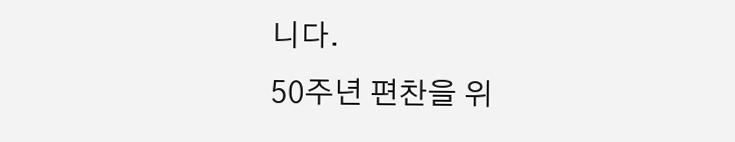니다.
50주년 편찬을 위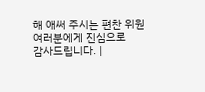해 애써 주시는 편찬 위원 여러분에게 진심으로
감사드립니다. |